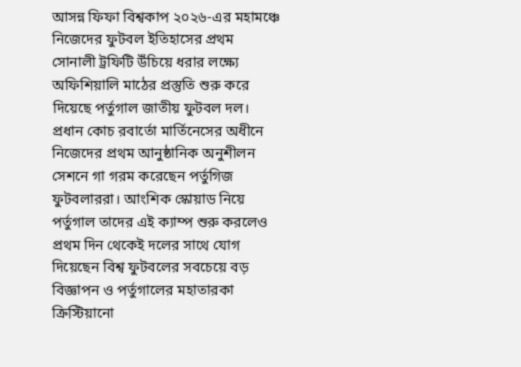আসন্ন ফিফা বিশ্বকাপ ২০২৬-এর মহামঞ্চে নিজেদের ফুটবল ইতিহাসের প্রথম সোনালী ট্রফিটি উঁচিয়ে ধরার লক্ষ্যে অফিশিয়ালি মাঠের প্রস্তুতি শুরু করে দিয়েছে পর্তুগাল জাতীয় ফুটবল দল। প্রধান কোচ রবার্তো মার্তিনেসের অধীনে নিজেদের প্রথম আনুষ্ঠানিক অনুশীলন সেশনে গা গরম করেছেন পর্তুগিজ ফুটবলাররা। আংশিক স্কোয়াড নিয়ে পর্তুগাল তাদের এই ক্যাম্প শুরু করলেও প্রথম দিন থেকেই দলের সাথে যোগ দিয়েছেন বিশ্ব ফুটবলের সবচেয়ে বড় বিজ্ঞাপন ও পর্তুগালের মহাতারকা ক্রিস্টিয়ানো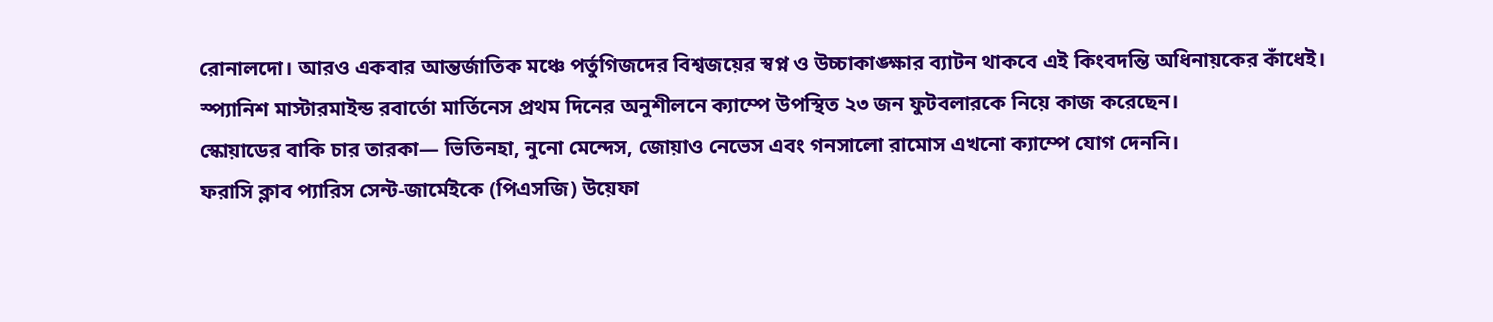রোনালদো। আরও একবার আন্তর্জাতিক মঞ্চে পর্তুগিজদের বিশ্বজয়ের স্বপ্ন ও উচ্চাকাঙ্ক্ষার ব্যাটন থাকবে এই কিংবদন্তি অধিনায়কের কাঁধেই।
স্প্যানিশ মাস্টারমাইন্ড রবার্তো মার্তিনেস প্রথম দিনের অনুশীলনে ক্যাম্পে উপস্থিত ২৩ জন ফুটবলারকে নিয়ে কাজ করেছেন।
স্কোয়াডের বাকি চার তারকা— ভিতিনহা, নুনো মেন্দেস, জোয়াও নেভেস এবং গনসালো রামোস এখনো ক্যাম্পে যোগ দেননি।
ফরাসি ক্লাব প্যারিস সেন্ট-জার্মেইকে (পিএসজি) উয়েফা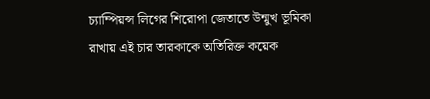চ্যাম্পিয়ন্স লিগের শিরোপা জেতাতে উন্মুখ ভূমিকা রাখায় এই চার তারকাকে অতিরিক্ত কয়েক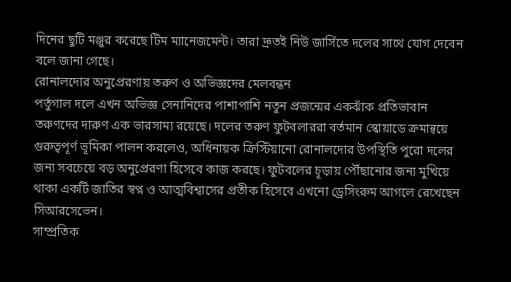দিনের ছুটি মঞ্জুর করেছে টিম ম্যানেজমেন্ট। তারা দ্রুতই নিউ জার্সিতে দলের সাথে যোগ দেবেন বলে জানা গেছে।
রোনালদোর অনুপ্রেরণায় তরুণ ও অভিজ্ঞদের মেলবন্ধন
পর্তুগাল দলে এখন অভিজ্ঞ সেনানিদের পাশাপাশি নতুন প্রজন্মের একঝাঁক প্রতিভাবান তরুণদের দারুণ এক ভারসাম্য রয়েছে। দলের তরুণ ফুটবলাররা বর্তমান স্কোয়াডে ক্রমান্বয়ে গুরুত্বপূর্ণ ভূমিকা পালন করলেও, অধিনায়ক ক্রিস্টিয়ানো রোনালদোর উপস্থিতি পুরো দলের জন্য সবচেয়ে বড় অনুপ্রেরণা হিসেবে কাজ করছে। ফুটবলের চূড়ায় পৌঁছানোর জন্য মুখিয়ে থাকা একটি জাতির স্বপ্ন ও আত্মবিশ্বাসের প্রতীক হিসেবে এখনো ড্রেসিংরুম আগলে রেখেছেন সিআরসেভেন।
সাম্প্রতিক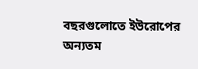বছরগুলোতে ইউরোপের অন্যতম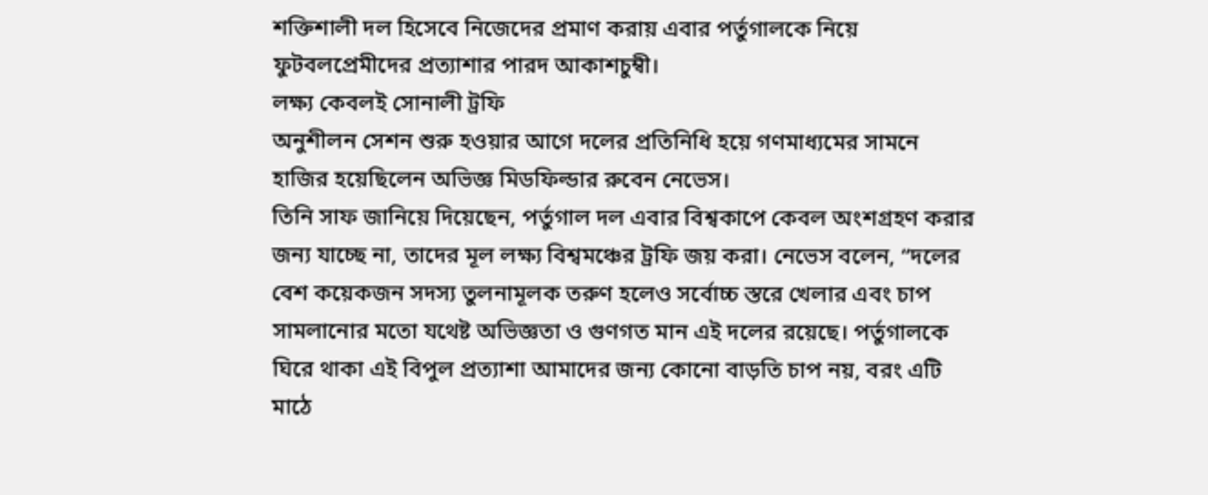শক্তিশালী দল হিসেবে নিজেদের প্রমাণ করায় এবার পর্তুগালকে নিয়ে ফুটবলপ্রেমীদের প্রত্যাশার পারদ আকাশচুম্বী।
লক্ষ্য কেবলই সোনালী ট্রফি
অনুশীলন সেশন শুরু হওয়ার আগে দলের প্রতিনিধি হয়ে গণমাধ্যমের সামনে হাজির হয়েছিলেন অভিজ্ঞ মিডফিল্ডার রুবেন নেভেস।
তিনি সাফ জানিয়ে দিয়েছেন, পর্তুগাল দল এবার বিশ্বকাপে কেবল অংশগ্রহণ করার জন্য যাচ্ছে না, তাদের মূল লক্ষ্য বিশ্বমঞ্চের ট্রফি জয় করা। নেভেস বলেন, “দলের বেশ কয়েকজন সদস্য তুলনামূলক তরুণ হলেও সর্বোচ্চ স্তরে খেলার এবং চাপ সামলানোর মতো যথেষ্ট অভিজ্ঞতা ও গুণগত মান এই দলের রয়েছে। পর্তুগালকে ঘিরে থাকা এই বিপুল প্রত্যাশা আমাদের জন্য কোনো বাড়তি চাপ নয়, বরং এটি মাঠে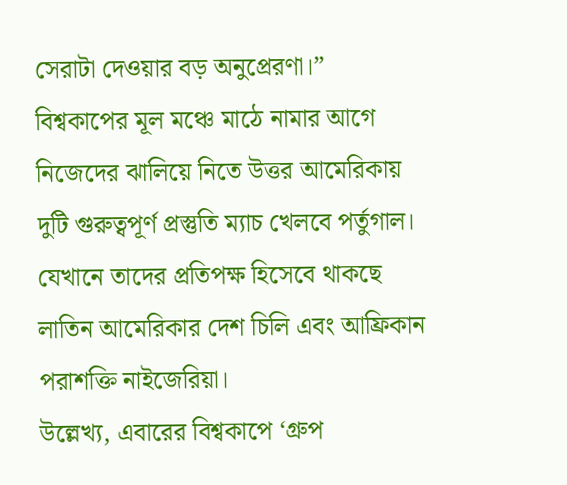সেরাটা দেওয়ার বড় অনুপ্রেরণা।”
বিশ্বকাপের মূল মঞ্চে মাঠে নামার আগে নিজেদের ঝালিয়ে নিতে উত্তর আমেরিকায় দুটি গুরুত্বপূর্ণ প্রস্তুতি ম্যাচ খেলবে পর্তুগাল। যেখানে তাদের প্রতিপক্ষ হিসেবে থাকছে লাতিন আমেরিকার দেশ চিলি এবং আফ্রিকান পরাশক্তি নাইজেরিয়া।
উল্লেখ্য, এবারের বিশ্বকাপে ‘গ্রুপ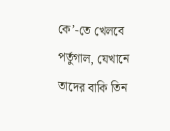কে’-তে খেলবে পর্তুগাল, যেখানে তাদের বাকি তিন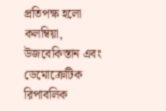প্রতিপক্ষ হলো কলম্বিয়া, উজবেকিস্তান এবং ডেমোক্রেটিক রিপাবলিক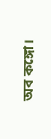অব কঙ্গো।